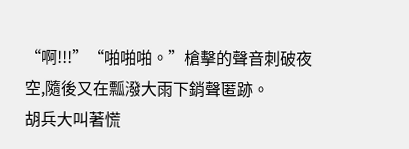“啊!!!”“啪啪啪。”槍擊的聲音刺破夜空,隨後又在瓢潑大雨下銷聲匿跡。
胡兵大叫著慌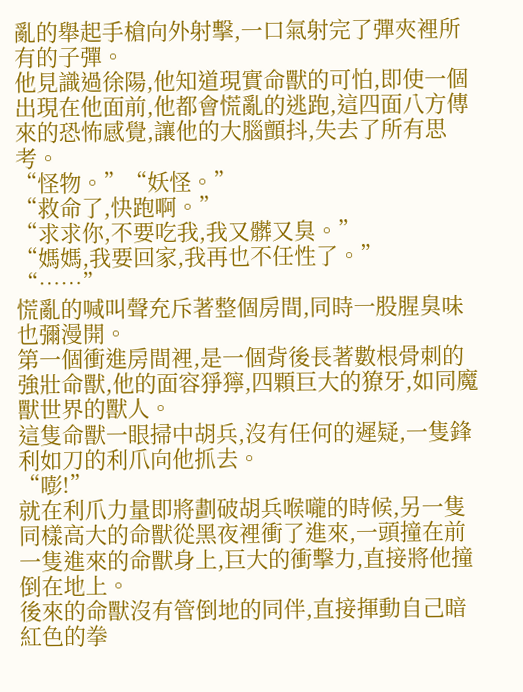亂的舉起手槍向外射擊,一口氣射完了彈夾裡所有的子彈。
他見識過徐陽,他知道現實命獸的可怕,即使一個出現在他面前,他都會慌亂的逃跑,這四面八方傳來的恐怖感覺,讓他的大腦顫抖,失去了所有思考。
“怪物。”“妖怪。”
“救命了,快跑啊。”
“求求你,不要吃我,我又髒又臭。”
“媽媽,我要回家,我再也不任性了。”
“……”
慌亂的喊叫聲充斥著整個房間,同時一股腥臭味也彌漫開。
第一個衝進房間裡,是一個背後長著數根骨刺的強壯命獸,他的面容猙獰,四顆巨大的獠牙,如同魔獸世界的獸人。
這隻命獸一眼掃中胡兵,沒有任何的遲疑,一隻鋒利如刀的利爪向他抓去。
“嘭!”
就在利爪力量即將劃破胡兵喉嚨的時候,另一隻同樣高大的命獸從黑夜裡衝了進來,一頭撞在前一隻進來的命獸身上,巨大的衝擊力,直接將他撞倒在地上。
後來的命獸沒有管倒地的同伴,直接揮動自己暗紅色的拳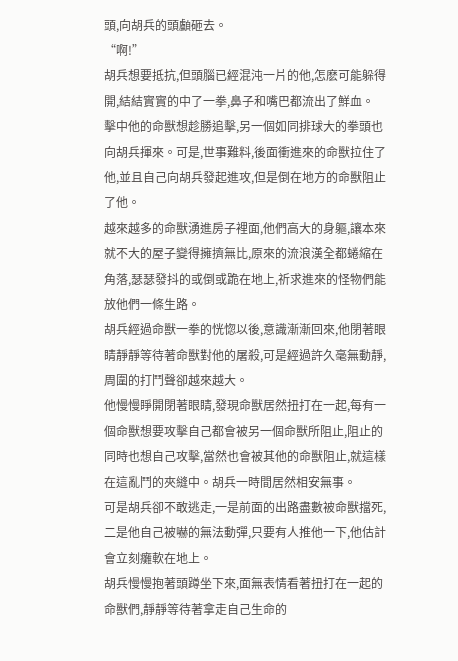頭,向胡兵的頭顱砸去。
“啊!”
胡兵想要抵抗,但頭腦已經混沌一片的他,怎麽可能躲得開,結結實實的中了一拳,鼻子和嘴巴都流出了鮮血。
擊中他的命獸想趁勝追擊,另一個如同排球大的拳頭也向胡兵揮來。可是,世事難料,後面衝進來的命獸拉住了他,並且自己向胡兵發起進攻,但是倒在地方的命獸阻止了他。
越來越多的命獸湧進房子裡面,他們高大的身軀,讓本來就不大的屋子變得擁擠無比,原來的流浪漢全都蜷縮在角落,瑟瑟發抖的或倒或跪在地上,祈求進來的怪物們能放他們一條生路。
胡兵經過命獸一拳的恍惚以後,意識漸漸回來,他閉著眼睛靜靜等待著命獸對他的屠殺,可是經過許久毫無動靜,周圍的打鬥聲卻越來越大。
他慢慢睜開閉著眼睛,發現命獸居然扭打在一起,每有一個命獸想要攻擊自己都會被另一個命獸所阻止,阻止的同時也想自己攻擊,當然也會被其他的命獸阻止,就這樣在這亂鬥的夾縫中。胡兵一時間居然相安無事。
可是胡兵卻不敢逃走,一是前面的出路盡數被命獸擋死,二是他自己被嚇的無法動彈,只要有人推他一下,他估計會立刻癱軟在地上。
胡兵慢慢抱著頭蹲坐下來,面無表情看著扭打在一起的命獸們,靜靜等待著拿走自己生命的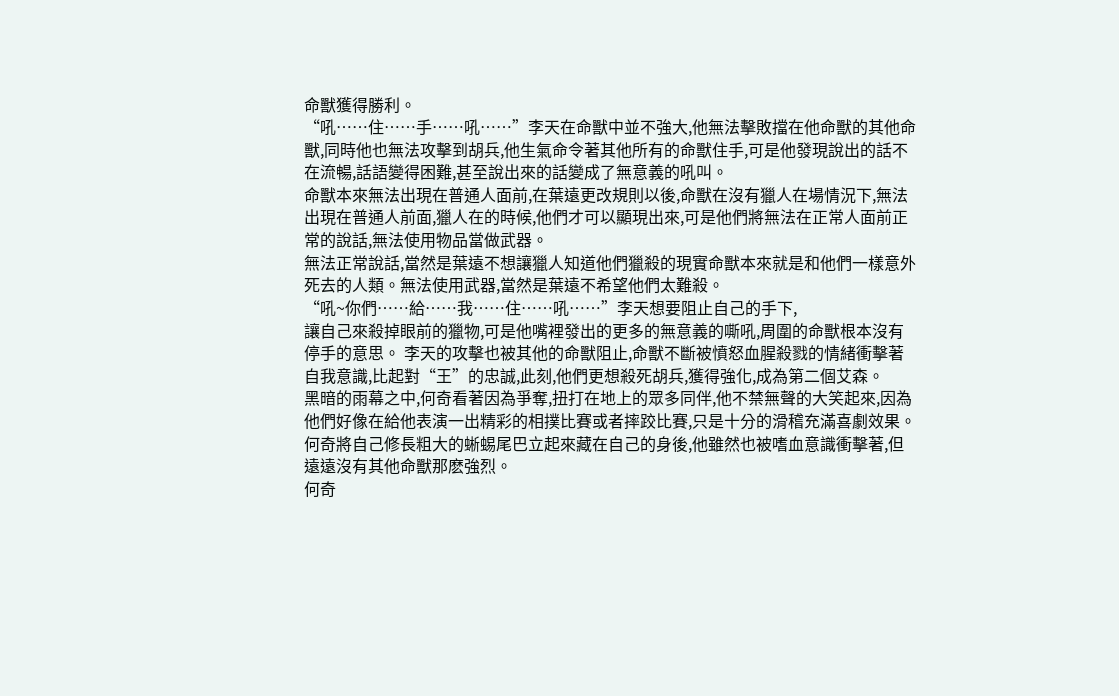命獸獲得勝利。
“吼……住……手……吼……”李天在命獸中並不強大,他無法擊敗擋在他命獸的其他命獸,同時他也無法攻擊到胡兵,他生氣命令著其他所有的命獸住手,可是他發現說出的話不在流暢,話語變得困難,甚至說出來的話變成了無意義的吼叫。
命獸本來無法出現在普通人面前,在葉遠更改規則以後,命獸在沒有獵人在場情況下,無法出現在普通人前面,獵人在的時候,他們才可以顯現出來,可是他們將無法在正常人面前正常的說話,無法使用物品當做武器。
無法正常說話,當然是葉遠不想讓獵人知道他們獵殺的現實命獸本來就是和他們一樣意外死去的人類。無法使用武器,當然是葉遠不希望他們太難殺。
“吼~你們……給……我……住……吼……”李天想要阻止自己的手下,
讓自己來殺掉眼前的獵物,可是他嘴裡發出的更多的無意義的嘶吼,周圍的命獸根本沒有停手的意思。 李天的攻擊也被其他的命獸阻止,命獸不斷被憤怒血腥殺戮的情緒衝擊著自我意識,比起對“王”的忠誠,此刻,他們更想殺死胡兵,獲得強化,成為第二個艾森。
黑暗的雨幕之中,何奇看著因為爭奪,扭打在地上的眾多同伴,他不禁無聲的大笑起來,因為他們好像在給他表演一出精彩的相撲比賽或者摔跤比賽,只是十分的滑稽充滿喜劇效果。
何奇將自己修長粗大的蜥蜴尾巴立起來藏在自己的身後,他雖然也被嗜血意識衝擊著,但遠遠沒有其他命獸那麽強烈。
何奇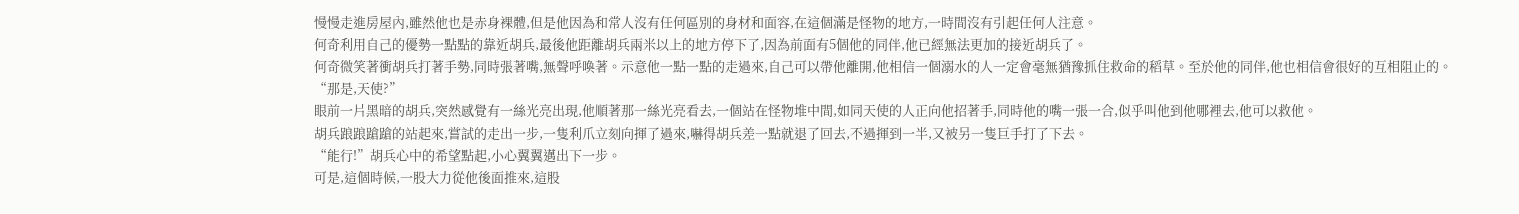慢慢走進房屋內,雖然他也是赤身裸體,但是他因為和常人沒有任何區別的身材和面容,在這個滿是怪物的地方,一時間沒有引起任何人注意。
何奇利用自己的優勢一點點的靠近胡兵,最後他距離胡兵兩米以上的地方停下了,因為前面有5個他的同伴,他已經無法更加的接近胡兵了。
何奇微笑著衝胡兵打著手勢,同時張著嘴,無聲呼喚著。示意他一點一點的走過來,自己可以帶他離開,他相信一個溺水的人一定會毫無猶豫抓住救命的稻草。至於他的同伴,他也相信會很好的互相阻止的。
“那是,天使?”
眼前一片黑暗的胡兵,突然感覺有一絲光亮出現,他順著那一絲光亮看去,一個站在怪物堆中間,如同天使的人正向他招著手,同時他的嘴一張一合,似乎叫他到他哪裡去,他可以救他。
胡兵踉踉蹌蹌的站起來,嘗試的走出一步,一隻利爪立刻向揮了過來,嚇得胡兵差一點就退了回去,不過揮到一半,又被另一隻巨手打了下去。
“能行!”胡兵心中的希望點起,小心翼翼邁出下一步。
可是,這個時候,一股大力從他後面推來,這股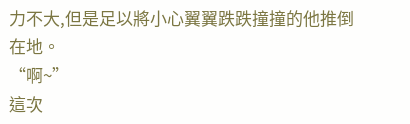力不大,但是足以將小心翼翼跌跌撞撞的他推倒在地。
“啊~”
這次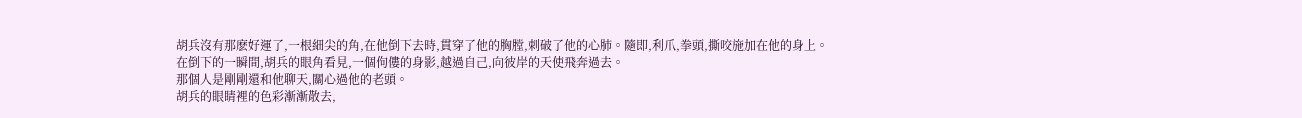胡兵沒有那麽好運了,一根細尖的角,在他倒下去時,貫穿了他的胸膛,刺破了他的心肺。隨即,利爪,拳頭,撕咬施加在他的身上。
在倒下的一瞬間,胡兵的眼角看見,一個佝僂的身影,越過自己,向彼岸的天使飛奔過去。
那個人是剛剛還和他聊天,關心過他的老頭。
胡兵的眼睛裡的色彩漸漸散去,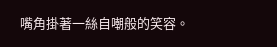嘴角掛著一絲自嘲般的笑容。